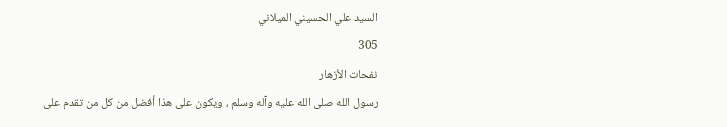السيد علي الحسيني الميلاني
305
نفحات الأزهار
رسول الله صلى الله عليه وآله وسلم ، ويكون على هذا أفضل من كل من تقدم على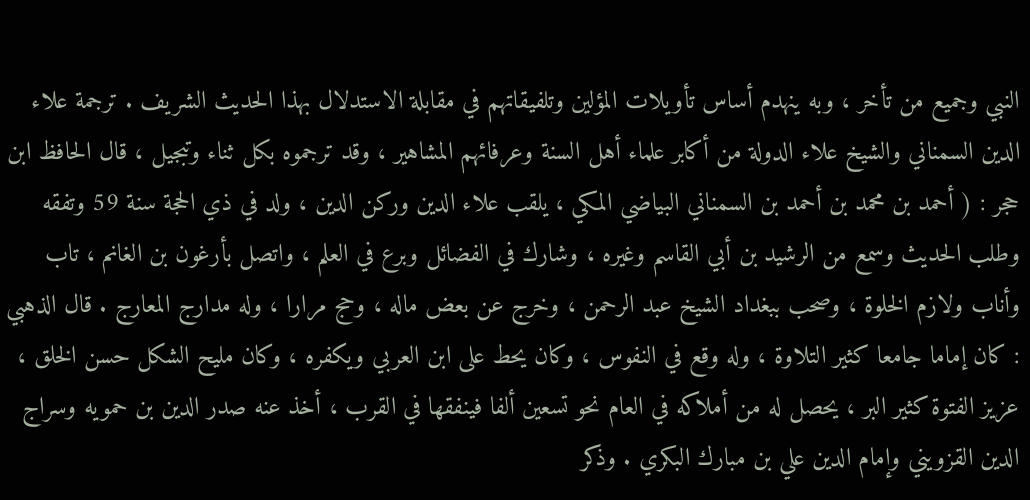النبي وجميع من تأخر ، وبه ينهدم أساس تأويلات المؤلين وتلفيقاتهم في مقابلة الاستدلال بهذا الحديث الشريف . ترجمة علاء الدين السمناني والشيخ علاء الدولة من أكابر علماء أهل السنة وعرفائهم المشاهير ، وقد ترجموه بكل ثناء وتبجيل ، قال الحافظ ابن حجر : ( أحمد بن محمد بن أحمد بن السمناني البياضي المكي ، يلقب علاء الدين وركن الدين ، ولد في ذي الحجة سنة 59 وتفقه وطلب الحديث وسمع من الرشيد بن أبي القاسم وغيره ، وشارك في الفضائل وبرع في العلم ، واتصل بأرغون بن الغانم ، تاب وأناب ولازم الخلوة ، وصحب ببغداد الشيخ عبد الرحمن ، وخرج عن بعض ماله ، وحج مرارا ، وله مدارج المعارج . قال الذهبي : كان إماما جامعا كثير التلاوة ، وله وقع في النفوس ، وكان يحط على ابن العربي ويكفره ، وكان مليح الشكل حسن الخلق ، عزيز الفتوة كثير البر ، يحصل له من أملاكه في العام نحو تسعين ألفا فينفقها في القرب ، أخذ عنه صدر الدين بن حمويه وسراج الدين القزويني وإمام الدين علي بن مبارك البكري . وذكر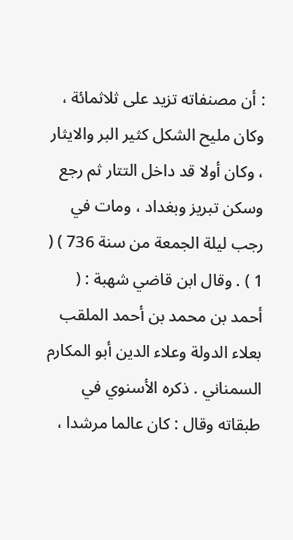: أن مصنفاته تزيد على ثلاثمائة ، وكان مليح الشكل كثير البر والايثار ، وكان أولا قد داخل التتار ثم رجع وسكن تبريز وبغداد ، ومات في رجب ليلة الجمعة من سنة 736 ) ( 1 ) . وقال ابن قاضي شهبة : ( أحمد بن محمد بن أحمد الملقب بعلاء الدولة وعلاء الدين أبو المكارم السمناني . ذكره الأسنوي في طبقاته وقال : كان عالما مرشدا ،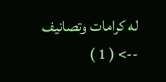له كرامات وتصانيف
--> ( 1 )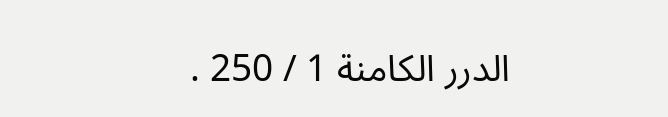الدرر الكامنة 1 / 250 .